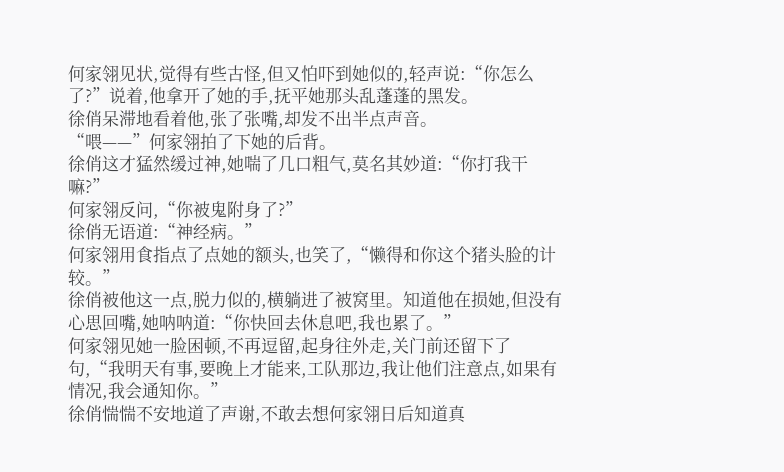何家翎见状,觉得有些古怪,但又怕吓到她似的,轻声说:“你怎么了?”说着,他拿开了她的手,抚平她那头乱蓬蓬的黑发。
徐俏呆滞地看着他,张了张嘴,却发不出半点声音。
“喂——”何家翎拍了下她的后背。
徐俏这才猛然缓过神,她喘了几口粗气,莫名其妙道:“你打我干嘛?”
何家翎反问,“你被鬼附身了?”
徐俏无语道:“神经病。”
何家翎用食指点了点她的额头,也笑了,“懒得和你这个猪头脸的计较。”
徐俏被他这一点,脱力似的,横躺进了被窝里。知道他在损她,但没有心思回嘴,她呐呐道:“你快回去休息吧,我也累了。”
何家翎见她一脸困顿,不再逗留,起身往外走,关门前还留下了句,“我明天有事,要晚上才能来,工队那边,我让他们注意点,如果有情况,我会通知你。”
徐俏惴惴不安地道了声谢,不敢去想何家翎日后知道真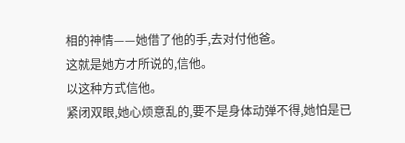相的神情——她借了他的手,去对付他爸。
这就是她方才所说的,信他。
以这种方式信他。
紧闭双眼,她心烦意乱的,要不是身体动弹不得,她怕是已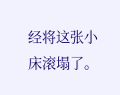经将这张小床滚塌了。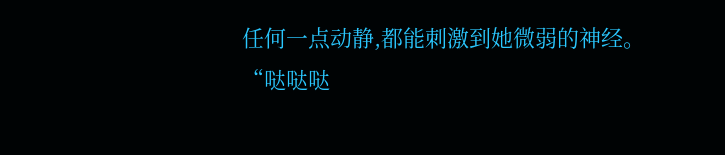任何一点动静,都能刺激到她微弱的神经。
“哒哒哒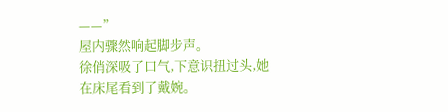——”
屋内骤然响起脚步声。
徐俏深吸了口气,下意识扭过头,她在床尾看到了戴婉。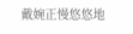戴婉正慢悠悠地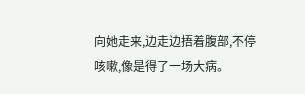向她走来,边走边捂着腹部,不停咳嗽,像是得了一场大病。